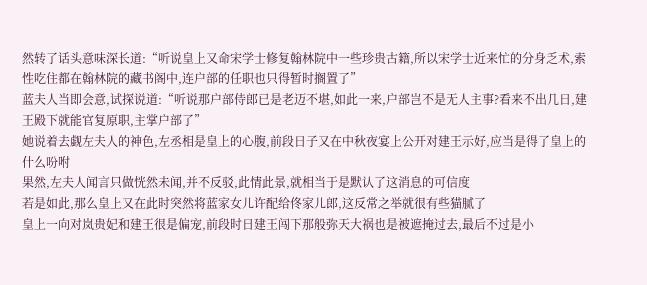然转了话头意味深长道:“听说皇上又命宋学士修复翰林院中一些珍贵古籍,所以宋学士近来忙的分身乏术,索性吃住都在翰林院的藏书阁中,连户部的任职也只得暂时搁置了”
蓝夫人当即会意,试探说道:“听说那户部侍郎已是老迈不堪,如此一来,户部岂不是无人主事?看来不出几日,建王殿下就能官复原职,主掌户部了”
她说着去觑左夫人的神色,左丞相是皇上的心腹,前段日子又在中秋夜宴上公开对建王示好,应当是得了皇上的什么吩咐
果然,左夫人闻言只做恍然未闻,并不反驳,此情此景,就相当于是默认了这消息的可信度
若是如此,那么皇上又在此时突然将蓝家女儿许配给佟家儿郎,这反常之举就很有些猫腻了
皇上一向对岚贵妃和建王很是偏宠,前段时日建王闯下那般弥天大祸也是被遮掩过去,最后不过是小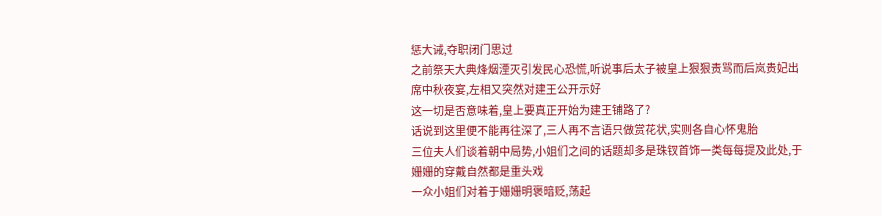惩大诫,夺职闭门思过
之前祭天大典烽烟湮灭引发民心恐慌,听说事后太子被皇上狠狠责骂而后岚贵妃出席中秋夜宴,左相又突然对建王公开示好
这一切是否意味着,皇上要真正开始为建王铺路了?
话说到这里便不能再往深了,三人再不言语只做赏花状,实则各自心怀鬼胎
三位夫人们谈着朝中局势,小姐们之间的话题却多是珠钗首饰一类每每提及此处,于姗姗的穿戴自然都是重头戏
一众小姐们对着于姗姗明褒暗贬,荡起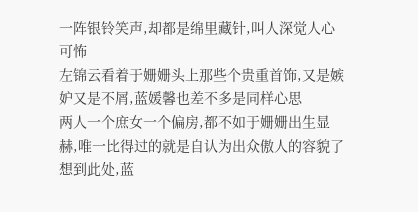一阵银铃笑声,却都是绵里藏针,叫人深觉人心可怖
左锦云看着于姗姗头上那些个贵重首饰,又是嫉妒又是不屑,蓝媛馨也差不多是同样心思
两人一个庶女一个偏房,都不如于姗姗出生显赫,唯一比得过的就是自认为出众傲人的容貌了
想到此处,蓝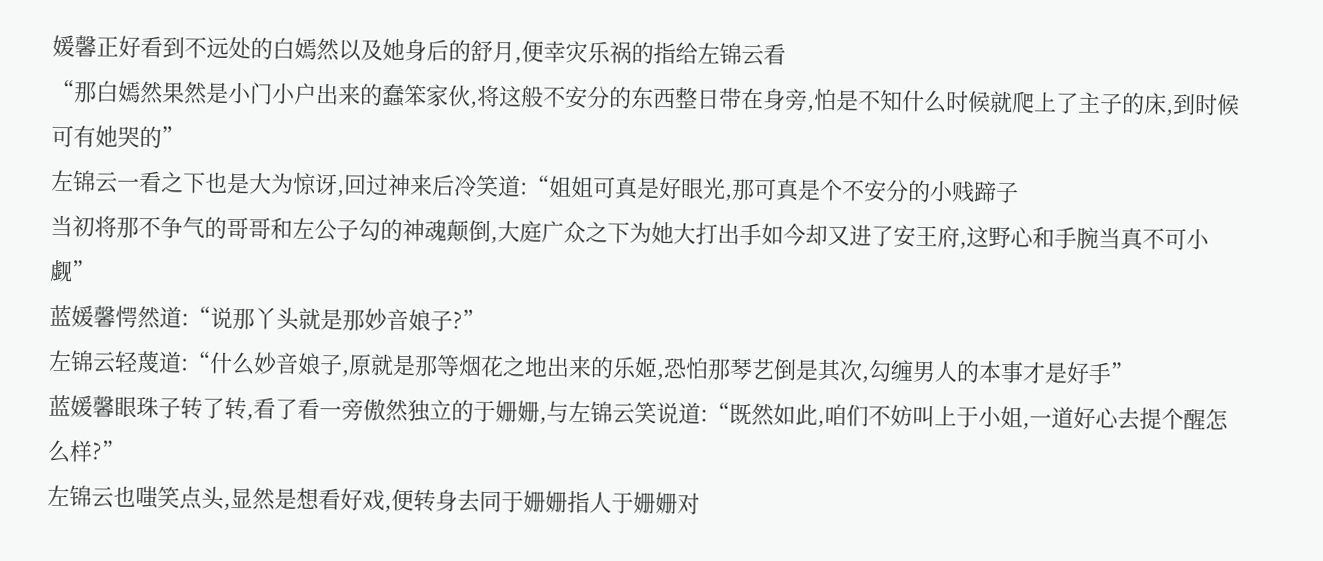媛馨正好看到不远处的白嫣然以及她身后的舒月,便幸灾乐祸的指给左锦云看
“那白嫣然果然是小门小户出来的蠢笨家伙,将这般不安分的东西整日带在身旁,怕是不知什么时候就爬上了主子的床,到时候可有她哭的”
左锦云一看之下也是大为惊讶,回过神来后冷笑道:“姐姐可真是好眼光,那可真是个不安分的小贱蹄子
当初将那不争气的哥哥和左公子勾的神魂颠倒,大庭广众之下为她大打出手如今却又进了安王府,这野心和手腕当真不可小觑”
蓝媛馨愕然道:“说那丫头就是那妙音娘子?”
左锦云轻蔑道:“什么妙音娘子,原就是那等烟花之地出来的乐姬,恐怕那琴艺倒是其次,勾缠男人的本事才是好手”
蓝媛馨眼珠子转了转,看了看一旁傲然独立的于姗姗,与左锦云笑说道:“既然如此,咱们不妨叫上于小姐,一道好心去提个醒怎么样?”
左锦云也嗤笑点头,显然是想看好戏,便转身去同于姗姗指人于姗姗对